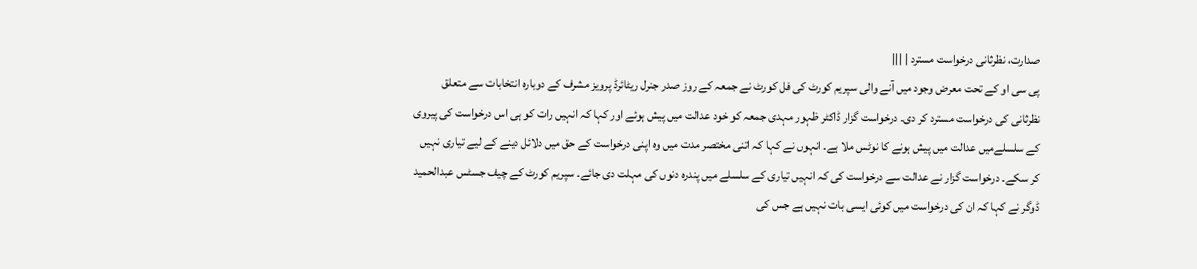صدارت، نظرثانی درخواست مسترد | |||
پی سی او کے تحت معرض وجود میں آنے والی سپریم کورٹ کی فل کورٹ نے جمعہ کے روز صدر جنرل ریٹائرڈ پرویز مشرف کے دوبارہ انتخابات سے متعلق نظرثانی کی درخواست مسترد کر دی۔ درخواست گزار ڈاکٹر ظہور مہدی جمعہ کو خود عدالت میں پیش ہوئے اور کہا کہ انہیں رات کو ہی اس درخواست کی پیروی کے سلسلےمیں عدالت میں پیش ہونے کا نوٹس ملا ہے۔ انہوں نے کہا کہ اتنی مختصر مدت میں وہ اپنی درخواست کے حق میں دلائل دینے کے لیے تیاری نہیں کر سکے۔ درخواست گزار نے عدالت سے درخواست کی کہ انہیں تیاری کے سلسلے میں پندرہ دنوں کی مہلت دی جائے۔ سپریم کورٹ کے چیف جسٹس عبدالحمید ڈوگر نے کہا کہ ان کی درخواست میں کوئی ایسی بات نہیں ہے جس کی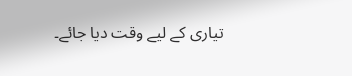تیاری کے لیے وقت دیا جائے۔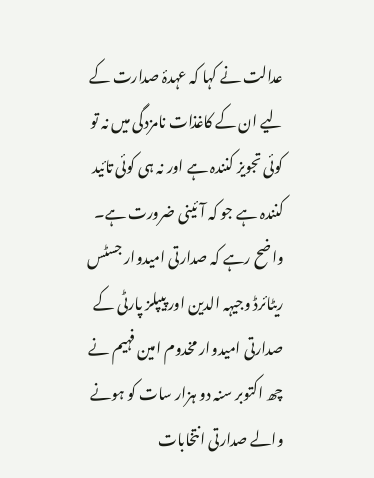عدالت نے کہا کہ عہدۂ صدارت کے لیے ان کے کاغذات نامزدگی میں نہ تو کوئی تجویز کنندہ ہے اور نہ ہی کوئی تائید کنندہ ہے جو کہ آئینی ضرورت ہے۔
واضح رہے کہ صدارتی امیدوار جسٹس ریٹائرڈ وجیہہ الدین اور پیپلز پارٹی کے صدارتی امیدوار مخدوم امین فہیم نے چھ اکتوبر سنہ دو ہزار سات کو ہونے والے صدارتی انتخابات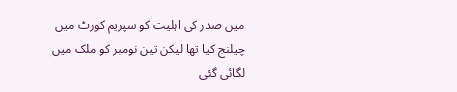میں صدر کی اہلیت کو سپریم کورٹ میں چیلنج کیا تھا لیکن تین نومبر کو ملک میں لگائی گئی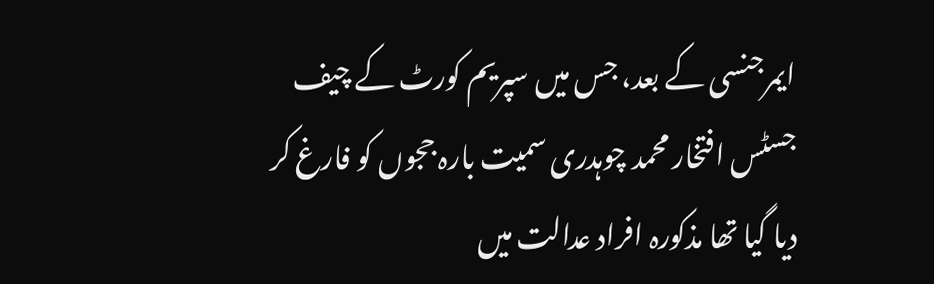ایمرجنسی کے بعد، جس میں سپریم کورٹ کے چیف جسٹس افتخار محمد چوہدری سمیت بارہ ججوں کو فارغ کر دیا گیا تھا مذکورہ افراد عدالت میں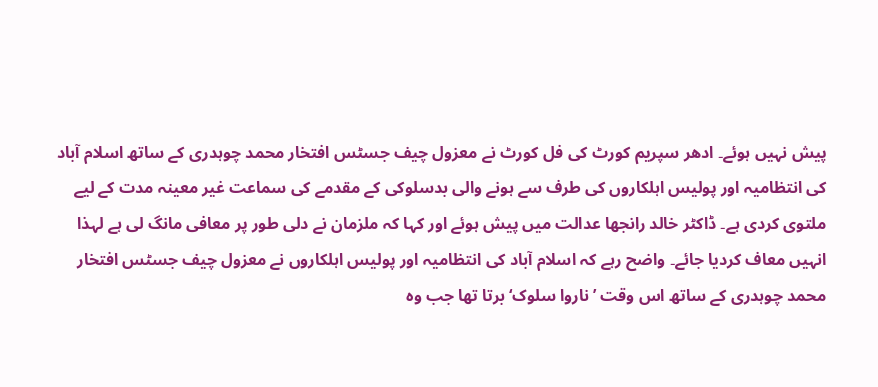پیش نہیں ہوئے۔ ادھر سپریم کورٹ کی فل کورٹ نے معزول چیف جسٹس افتخار محمد چوہدری کے ساتھ اسلام آباد کی انتظامیہ اور پولیس اہلکاروں کی طرف سے ہونے والی بدسلوکی کے مقدمے کی سماعت غیر معینہ مدت کے لیے ملتوی کردی ہے۔ ڈاکٹر خالد رانجھا عدالت میں پیش ہوئے اور کہا کہ ملزمان نے دلی طور پر معافی مانگ لی ہے لہذا انہیں معاف کردیا جائے۔ واضح رہے کہ اسلام آباد کی انتظامیہ اور پولیس اہلکاروں نے معزول چیف جسٹس افتخار محمد چوہدری کے ساتھ اس وقت ’ناروا سلوک‘ برتا تھا جب وہ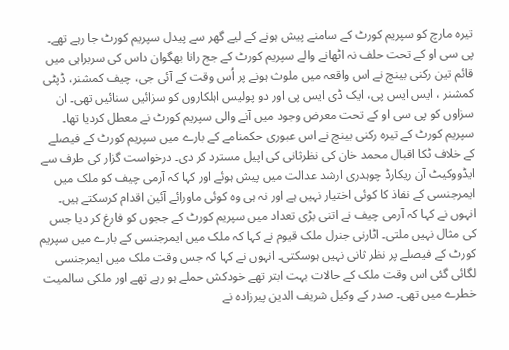تیرہ مارچ کو سپریم کورٹ کے سامنے پیش ہونے کے لیے گھر سے پیدل سپریم کورٹ جا رہے تھے۔ پی سی او کے تحت حلف نہ اٹھانے والے سپریم کورٹ کے جج رانا بھگوان داس کی سربراہی میں قائم تین رکنی بینچ نے اس واقعہ میں ملوث ہونے پر اُس وقت کے آئی جی، چیف کمشنر، ڈپٹی کمشنر ، ایس ایس پی، ایک ڈی ایس پی اور دو پولیس اہلکاروں کو سزائیں سنائیں تھی۔ ان سزاوں کو پی سی او کے تحت معرض وجود میں آنے والی سپریم کورٹ نے معطل کردیا تھا۔ سپریم کورٹ کے تیرہ رکنی بینچ نے اس عبوری حکمنامے کے بارے میں سپریم کورٹ کے فیصلے کے خلاف ٹکا اقبال محمد خان کی نظرثانی کی اپیل مسترد کر دی۔ درخواست گزار کی طرف سے ایڈووکیٹ آن ریکارڈ چوہدری ارشد عدالت میں پیش ہوئے اور کہا کہ آرمی چیف کو ملک میں ایمرجنسی کے نفاذ کا کوئی اختیار نہیں ہے اور نہ ہی وہ کوئی ماورائے آئین اقدام کرسکتے ہیں۔ انہوں نے کہا کہ آرمی چیف نے اتنی بڑی تعداد میں سپریم کورٹ کے ججوں کو فارغ کر دیا جس کی مثال نہیں ملتی۔ اٹارنی جنرل ملک قیوم نے کہا کہ ملک میں ایمرجنسی کے بارے میں سپریم کورٹ کے فیصلے پر نظر ثانی نہیں ہوسکتی۔ انہوں نے کہا کہ جس وقت ملک میں ایمرجنسی لگائی گئی اس وقت ملک کے حالات بہت ابتر تھے خودکش حملے ہو رہے تھے اور ملکی سالمیت خطرے میں تھی۔ صدر کے وکیل شریف الدین پیرزادہ نے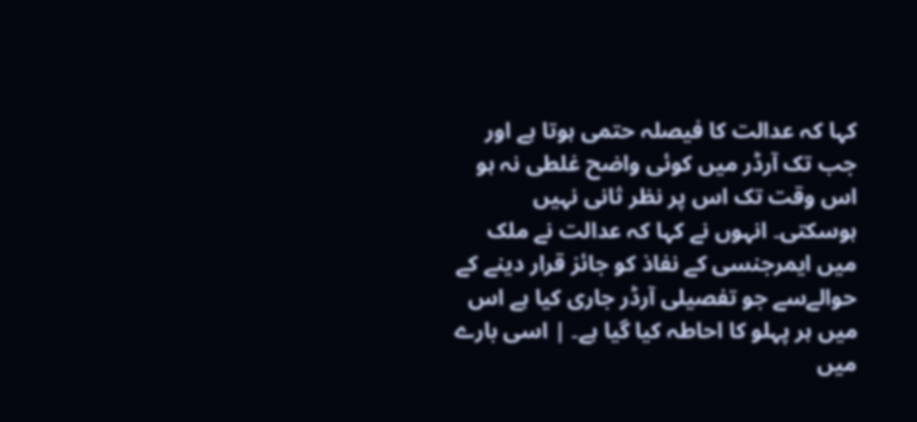کہا کہ عدالت کا فیصلہ حتمی ہوتا ہے اور جب تک آرڈر میں کوئی واضح غلطی نہ ہو اس وقت تک اس پر نظر ثانی نہیں ہوسکتی۔ انہوں نے کہا کہ عدالت نے ملک میں ایمرجنسی کے نفاذ کو جائز قرار دینے کے حوالےسے جو تفصیلی آرڈر جاری کیا ہے اس میں ہر پہلو کا احاطہ کیا گیا ہے۔ | اسی بارے میں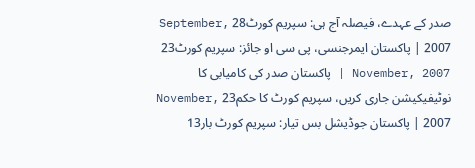صدر کے عہدے، فیصلہ آج ہی: سپریم کورٹ28 September, 2007 | پاکستان ایمرجنسی، پی سی او جائز: سپریم کورٹ23 November, 2007 | پاکستان صدر کی کامیابی کا نوٹیفیکیشن جاری کریں، سپریم کورٹ کا حکم23 November, 2007 | پاکستان جوڈیشل بس تیار: سپریم کورٹ بار13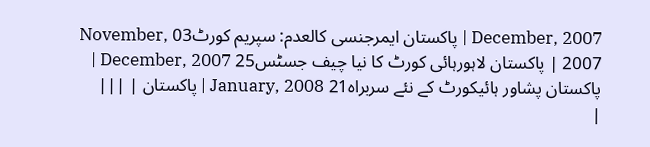December, 2007 | پاکستان ایمرجنسی کالعدم: سپریم کورٹ03 November, 2007 | پاکستان لاہورہائی کورٹ کا نیا چیف جسٹس25 December, 2007 | پاکستان پشاور ہائیکورٹ کے نئے سربراہ21 January, 2008 | پاکستان | |||
|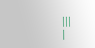|||
|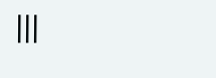|||